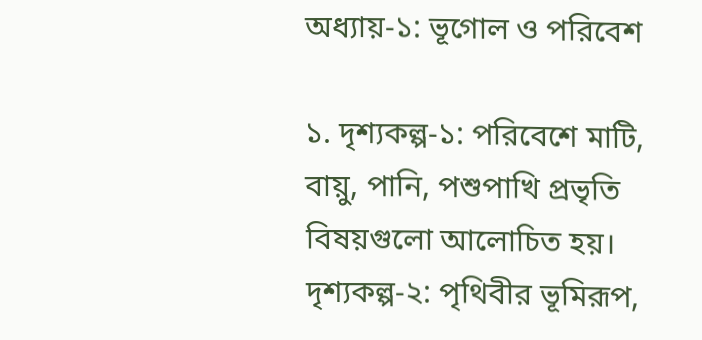অধ্যায়-১: ভূগোল ও পরিবেশ

১. দৃশ্যকল্প-১: পরিবেশে মাটি, বায়ু, পানি, পশুপাখি প্রভৃতি বিষয়গুলো আলোচিত হয়।
দৃশ্যকল্প-২: পৃথিবীর ভূমিরূপ,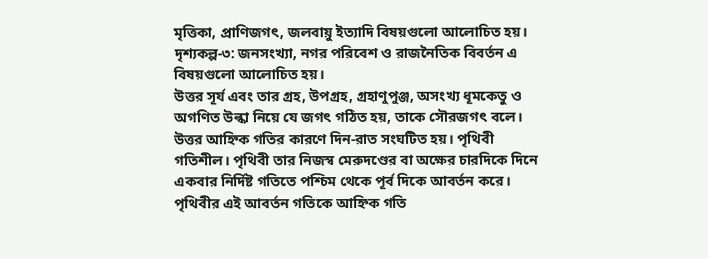মৃত্তিকা, প্রাণিজগৎ, জলবায়ু ইত্যাদি বিষয়গুলো আলোচিত হয়।
দৃশ্যকল্প-৩: জনসংখ্যা, নগর পরিবেশ ও রাজনৈতিক বিবর্তন এ বিষয়গুলো আলোচিত হয়।
উত্তর সূর্য এবং তার গ্রহ, উপগ্রহ, গ্রহাণুপুঞ্জ, অসংখ্য ধূমকেতু ও অগণিত উল্কা নিয়ে যে জগৎ গঠিত হয়, তাকে সৌরজগৎ বলে।
উত্তর আহ্নিক গতির কারণে দিন-রাত সংঘটিত হয়। পৃথিবী গতিশীল। পৃথিবী তার নিজস্ব মেরুদণ্ডের বা অক্ষের চারদিকে দিনে একবার নির্দিষ্ট গতিতে পশ্চিম থেকে পূর্ব দিকে আবর্তন করে। পৃথিবীর এই আবর্তন গতিকে আহ্নিক গতি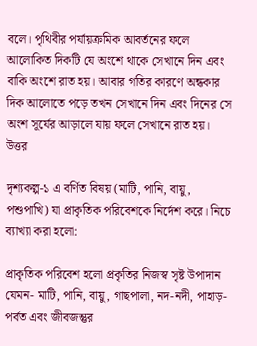বলে। পৃথিবীর পর্যায়ক্রমিক আবর্তনের ফলে আলোকিত দিকটি যে অংশে থাকে সেখানে দিন এবং বাকি অংশে রাত হয়। আবার গতির কারণে অন্ধকার দিক আলোতে পড়ে তখন সেখানে দিন এবং দিনের সে অংশ সূর্যের আড়ালে যায় ফলে সেখানে রাত হয়।
উত্তর

দৃশ্যকল্প-১ এ বর্ণিত বিষয় (মাটি, পানি, বায়ু, পশুপাখি) যা প্রাকৃতিক পরিবেশকে নির্দেশ করে। নিচে ব্যাখ্যা করা হলো:

প্রাকৃতিক পরিবেশ হলো প্রকৃতির নিজস্ব সৃষ্ট উপাদান যেমন- মাটি, পানি, বায়ু, গাছপালা, নদ-নদী, পাহাড়-পর্বত এবং জীবজন্তুর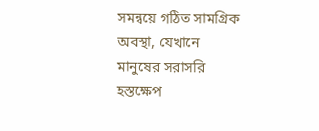সমন্বয়ে গঠিত সামগ্রিক অবস্থা, যেখানে মানুষের সরাসরি হস্তক্ষেপ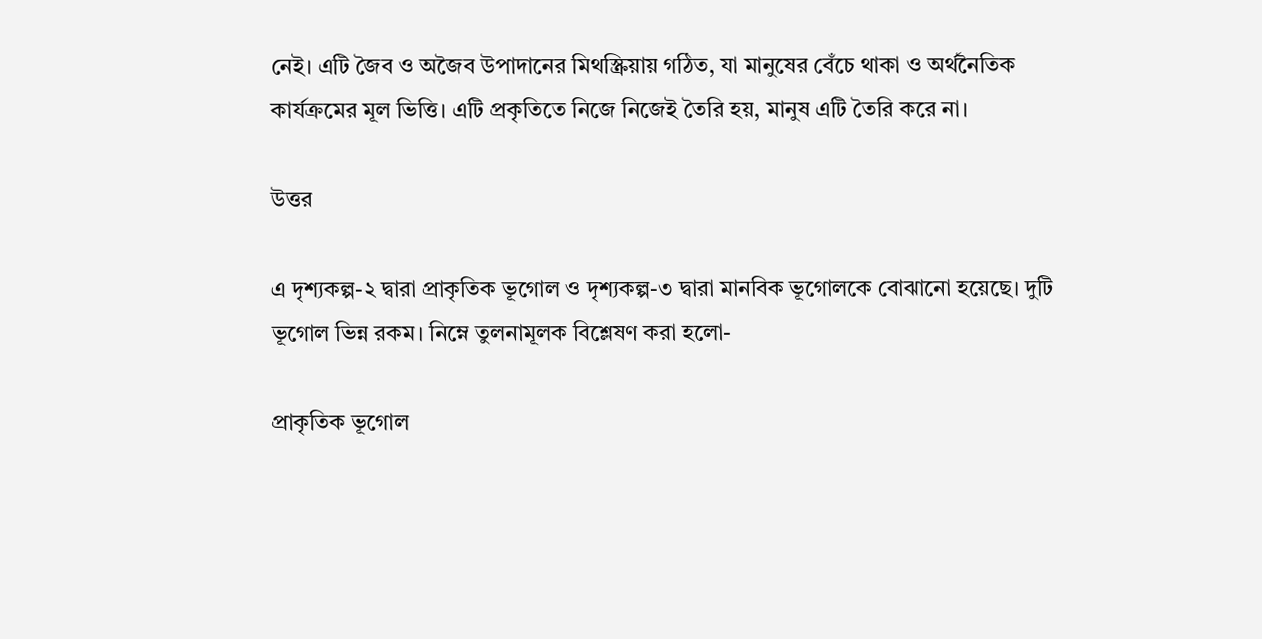নেই। এটি জৈব ও অজৈব উপাদানের মিথস্ক্রিয়ায় গঠিত, যা মানুষের বেঁচে থাকা ও অর্থনৈতিক কার্যক্রমের মূল ভিত্তি। এটি প্রকৃতিতে নিজে নিজেই তৈরি হয়, মানুষ এটি তৈরি করে না।

উত্তর

এ দৃশ্যকল্প-২ দ্বারা প্রাকৃতিক ভূগোল ও দৃশ্যকল্প-৩ দ্বারা মানবিক ভূগোলকে বোঝানো হয়েছে। দুটি ভূগোল ভিন্ন রকম। নিম্নে তুলনামূলক বিশ্লেষণ করা হলো-

প্রাকৃতিক ভূগোল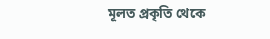মূলত প্রকৃতি থেকে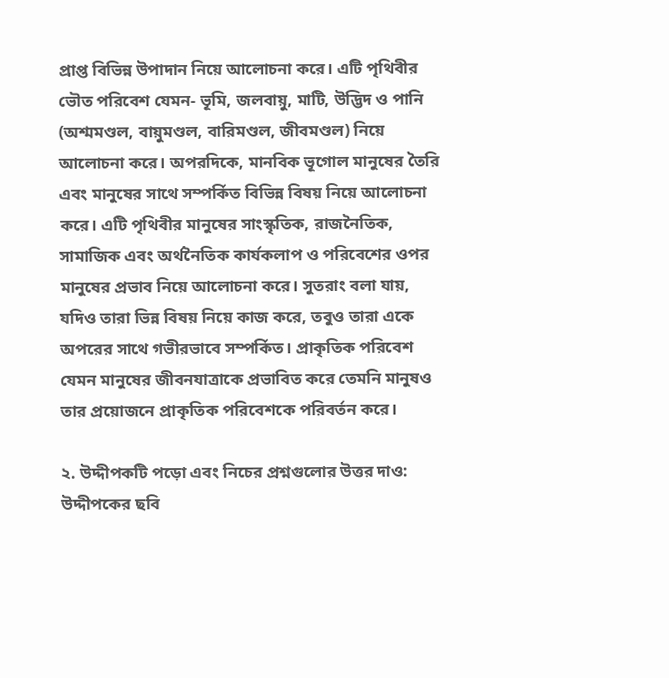প্রাপ্ত বিভিন্ন উপাদান নিয়ে আলোচনা করে। এটি পৃথিবীর ভৌত পরিবেশ যেমন- ভূমি, জলবায়ু, মাটি, উদ্ভিদ ও পানি (অশ্মমণ্ডল, বায়ুমণ্ডল, বারিমণ্ডল, জীবমণ্ডল) নিয়ে আলোচনা করে। অপরদিকে, মানবিক ভূগোল মানুষের তৈরি এবং মানুষের সাথে সম্পর্কিত বিভিন্ন বিষয় নিয়ে আলোচনা করে। এটি পৃথিবীর মানুষের সাংস্কৃতিক, রাজনৈতিক, সামাজিক এবং অর্থনৈতিক কার্যকলাপ ও পরিবেশের ওপর মানুষের প্রভাব নিয়ে আলোচনা করে। সুতরাং বলা যায়, যদিও তারা ভিন্ন বিষয় নিয়ে কাজ করে, তবুও তারা একে অপরের সাথে গভীরভাবে সম্পর্কিত। প্রাকৃতিক পরিবেশ যেমন মানুষের জীবনযাত্রাকে প্রভাবিত করে তেমনি মানুষও তার প্রয়োজনে প্রাকৃতিক পরিবেশকে পরিবর্তন করে।

২. উদ্দীপকটি পড়ো এবং নিচের প্রশ্নগুলোর উত্তর দাও:
উদ্দীপকের ছবি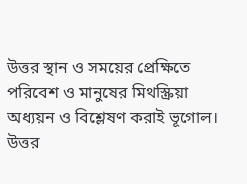উত্তর স্থান ও সময়ের প্রেক্ষিতে পরিবেশ ও মানুষের মিথস্ক্রিয়া অধ্যয়ন ও বিশ্লেষণ করাই ভূগোল।
উত্তর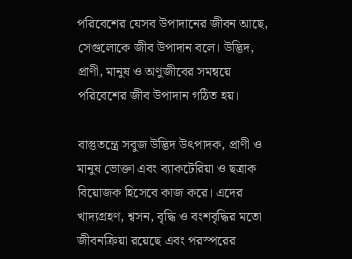পরিবেশের যেসব উপাদানের জীবন আছে, সেগুলোকে জীব উপাদান বলে। উদ্ভিদ, প্রাণী, মানুষ ও অণুজীবের সমন্বয়ে পরিবেশের জীব উপাদান গঠিত হয়।

বাস্তুতন্ত্রে সবুজ উদ্ভিদ উৎপাদক, প্রাণী ও মানুষ ভোক্তা এবং ব্যাকটেরিয়া ও ছত্রাক বিয়োজক হিসেবে কাজ করে। এদের খাদ্যগ্রহণ, শ্বসন, বৃদ্ধি ও বংশবৃদ্ধির মতো জীবনক্রিয়া রয়েছে এবং পরস্পরের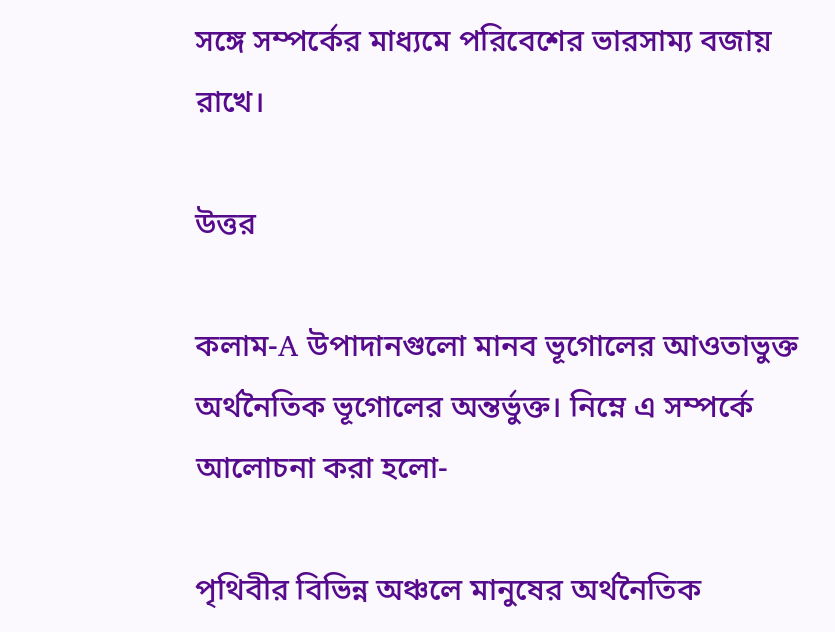সঙ্গে সম্পর্কের মাধ্যমে পরিবেশের ভারসাম্য বজায় রাখে।

উত্তর

কলাম-A উপাদানগুলো মানব ভূগোলের আওতাভুক্ত অর্থনৈতিক ভূগোলের অন্তর্ভুক্ত। নিম্নে এ সম্পর্কে আলোচনা করা হলো-

পৃথিবীর বিভিন্ন অঞ্চলে মানুষের অর্থনৈতিক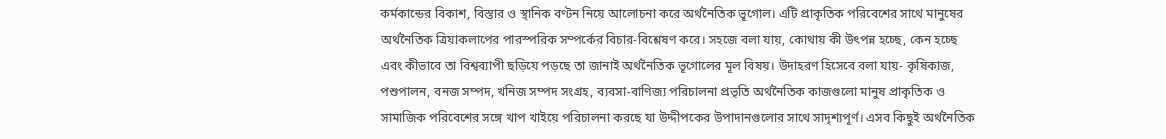কর্মকান্ডের বিকাশ, বিস্তার ও স্থানিক বণ্টন নিয়ে আলোচনা করে অর্থনৈতিক ভূগোল। এটি প্রাকৃতিক পরিবেশের সাথে মানুষের অর্থনৈতিক ত্রিয়াকলাপের পারস্পরিক সম্পর্কের বিচার-বিশ্লেষণ করে। সহজে বলা যায়, কোথায় কী উৎপন্ন হচ্ছে, কেন হচ্ছে এবং কীভাবে তা বিশ্বব্যাপী ছড়িয়ে পড়ছে তা জানাই অর্থনৈতিক ভূগোলের মূল বিষয়। উদাহরণ হিসেবে বলা যায়- কৃষিকাজ, পশুপালন, বনজ সম্পদ, খনিজ সম্পদ সংগ্রহ, ব্যবসা-বাণিজ্য পরিচালনা প্রভৃতি অর্থনৈতিক কাজগুলো মানুষ প্রাকৃতিক ও সামাজিক পরিবেশের সঙ্গে খাপ খাইয়ে পরিচালনা করছে যা উদ্দীপকের উপাদানগুলোর সাথে সাদৃশ্যপূর্ণ। এসব কিছুই অর্থনৈতিক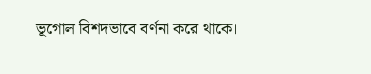ভূগোল বিশদভাবে বর্ণনা করে থাকে।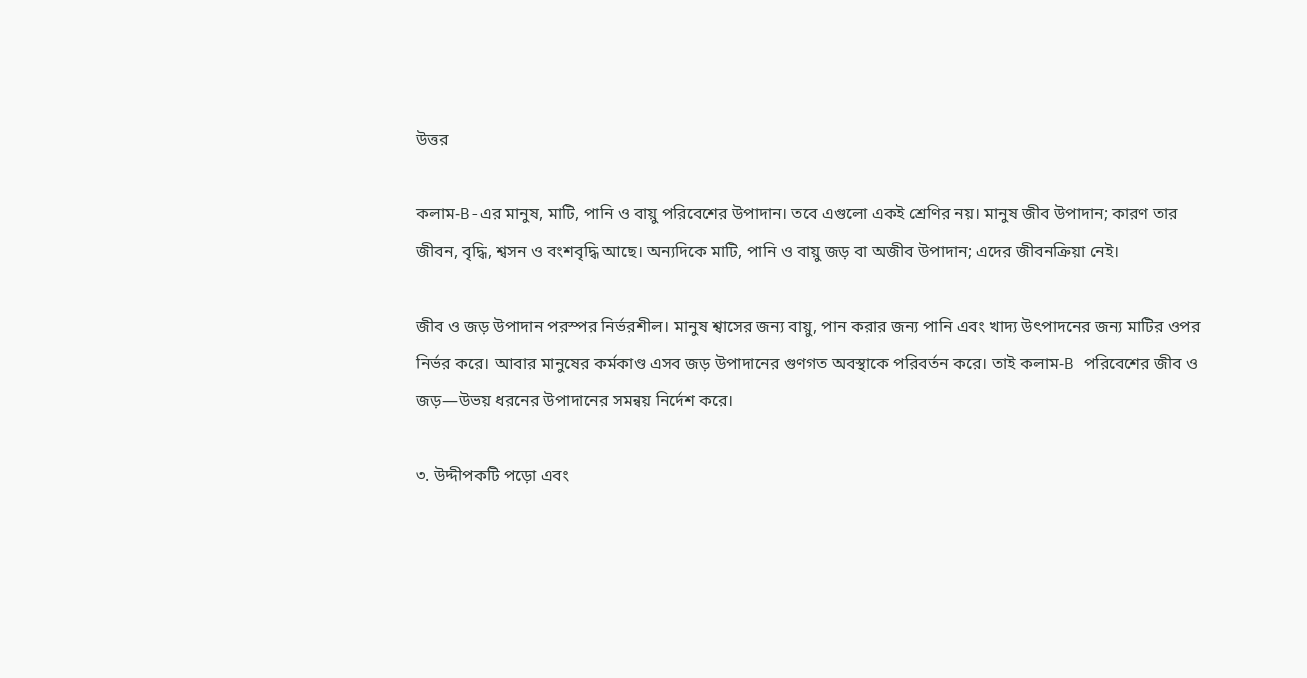উত্তর

কলাম-B-এর মানুষ, মাটি, পানি ও বায়ু পরিবেশের উপাদান। তবে এগুলো একই শ্রেণির নয়। মানুষ জীব উপাদান; কারণ তার জীবন, বৃদ্ধি, শ্বসন ও বংশবৃদ্ধি আছে। অন্যদিকে মাটি, পানি ও বায়ু জড় বা অজীব উপাদান; এদের জীবনক্রিয়া নেই।

জীব ও জড় উপাদান পরস্পর নির্ভরশীল। মানুষ শ্বাসের জন্য বায়ু, পান করার জন্য পানি এবং খাদ্য উৎপাদনের জন্য মাটির ওপর নির্ভর করে। আবার মানুষের কর্মকাণ্ড এসব জড় উপাদানের গুণগত অবস্থাকে পরিবর্তন করে। তাই কলাম-B পরিবেশের জীব ও জড়—উভয় ধরনের উপাদানের সমন্বয় নির্দেশ করে।

৩. উদ্দীপকটি পড়ো এবং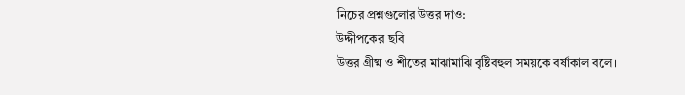নিচের প্রশ্নগুলোর উত্তর দাও:
উদ্দীপকের ছবি
উত্তর গ্রীষ্ম ও শীতের মাঝামাঝি বৃষ্টিবহুল সময়কে বর্ষাকাল বলে।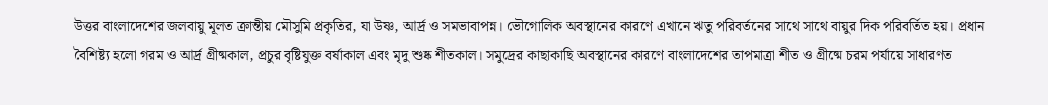উত্তর বাংলাদেশের জলবায়ু মূলত ক্রান্তীয় মৌসুমি প্রকৃতির, যা উষ্ণ, আর্দ্র ও সমভাবাপন্ন। ভৌগোলিক অবস্থানের কারণে এখানে ঋতু পরিবর্তনের সাথে সাথে বায়ুর দিক পরিবর্তিত হয়। প্রধান বৈশিষ্ট্য হলো গরম ও আর্দ্র গ্রীষ্মকাল, প্রচুর বৃষ্টিযুক্ত বর্ষাকাল এবং মৃদু শুষ্ক শীতকাল। সমুদ্রের কাছাকাছি অবস্থানের কারণে বাংলাদেশের তাপমাত্রা শীত ও গ্রীষ্মে চরম পর্যায়ে সাধারণত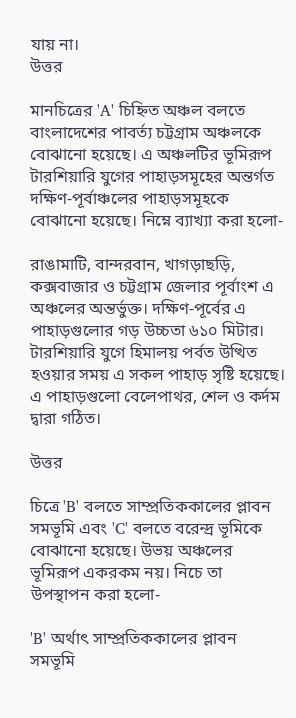যায় না।
উত্তর

মানচিত্রের 'A' চিহ্নিত অঞ্চল বলতে বাংলাদেশের পাবর্ত্য চট্টগ্রাম অঞ্চলকে বোঝানো হয়েছে। এ অঞ্চলটির ভূমিরূপ টারশিয়ারি যুগের পাহাড়সমূহের অন্তর্গত দক্ষিণ-পূর্বাঞ্চলের পাহাড়সমূহকে বোঝানো হয়েছে। নিম্নে ব্যাখ্যা করা হলো-

রাঙামাটি, বান্দরবান, খাগড়াছড়ি, কক্সবাজার ও চট্টগ্রাম জেলার পূর্বাংশ এ অঞ্চলের অন্তর্ভুক্ত। দক্ষিণ-পূর্বের এ পাহাড়গুলোর গড় উচ্চতা ৬১০ মিটার। টারশিয়ারি যুগে হিমালয় পর্বত উত্থিত হওয়ার সময় এ সকল পাহাড় সৃষ্টি হয়েছে। এ পাহাড়গুলো বেলেপাথর, শেল ও কর্দম দ্বারা গঠিত।

উত্তর

চিত্রে 'B' বলতে সাম্প্রতিককালের প্লাবন সমভূমি এবং 'C' বলতে বরেন্দ্র ভূমিকে বোঝানো হয়েছে। উভয় অঞ্চলের ভূমিরূপ একরকম নয়। নিচে তা উপস্থাপন করা হলো-

'B' অর্থাৎ সাম্প্রতিককালের প্লাবন সমভূমি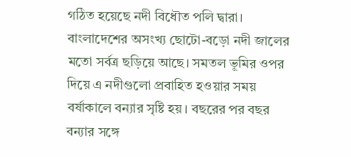গঠিত হয়েছে নদী বিধৌত পলি দ্বারা। বাংলাদেশের অসংখ্য ছোটো-বড়ো নদী জালের মতো সর্বত্র ছড়িয়ে আছে। সমতল ভূমির ওপর দিয়ে এ নদীগুলো প্রবাহিত হওয়ার সময় বর্ষাকালে বন্যার সৃষ্টি হয়। বছরের পর বছর বন্যার সঙ্গে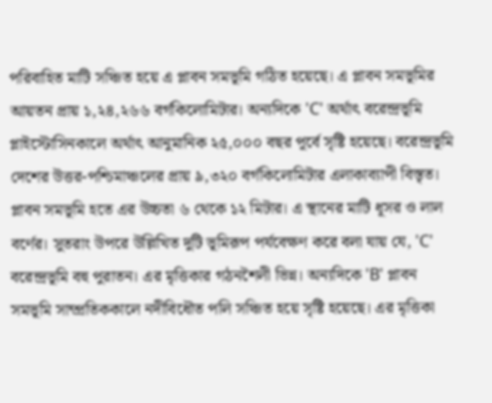পরিবাহিত মাটি সঞ্চিত হয়ে এ প্লাবন সমভূমি গঠিত হয়েছে। এ প্লাবন সমভূমির আয়তন প্রায় ১,২৪,২৬৬ বর্গকিলোমিটার। অন্যদিকে 'C' অর্থাৎ বরেন্দ্রভূমি প্লাইস্টোসিনকালে অর্থাৎ আনুমানিক ২৫,০০০ বছর পূর্বে সৃষ্টি হয়েছে। বরেন্দ্রভূমি দেশের উত্তর-পশ্চিমাঞ্চলের প্রায় ৯,৩২০ বর্গকিলোমিটার এলাকাব্যাপী বিস্তৃত। প্লাবন সমভূমি হতে এর উচ্চতা ৬ থেকে ১২ মিটার। এ স্থানের মাটি ধূসর ও লাল বর্ণের। সুতরাং উপরে উল্লিখিত দুটি ভূমিরূপ পর্যবেক্ষণ করে বলা যায় যে, 'C' বরেন্দ্রভূমি বহু পুরাতন। এর মৃত্তিকার গঠনশৈলী ভিন্ন। অন্যদিকে 'B' প্লাবন সমভূমি সাম্প্রতিককালে নদীবিধৌত পলি সঞ্চিত হয়ে সৃষ্টি হয়েছে। এর মৃত্তিকা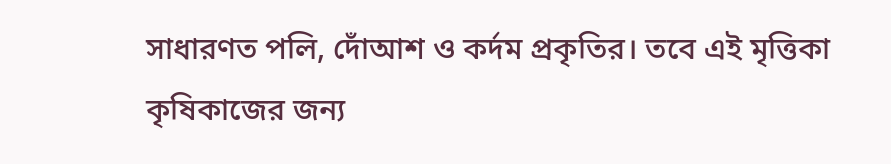সাধারণত পলি, দোঁআশ ও কর্দম প্রকৃতির। তবে এই মৃত্তিকা কৃষিকাজের জন্য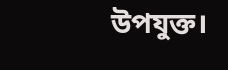উপযুক্ত।